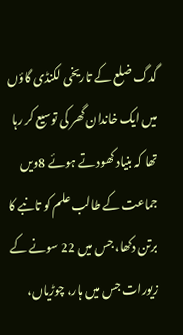گدگ ضلع کے تاریخی لکنڈی گاؤں میں ایک خاندان گھر کی توسیع کر رہا تھا کہ بنیاد کھودتے ہوئے 8ویں جماعت کے طالب علم کو تانبے کا برتن دکھا، جس میں 22 سونے کے زیورات جس میں ہار، چوڑیاں،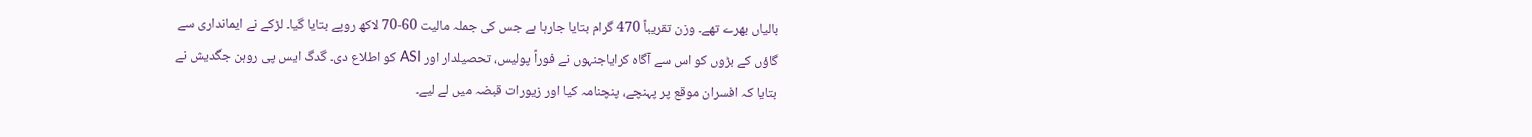بالیاں بھرے تھے۔ وزن تقریباً 470 گرام بتایا جارہا ہے جس کی جملہ مالیت 60-70 لاکھ روپے بتایا گیا۔ لڑکے نے ایمانداری سے گاؤں کے بڑوں کو اس سے آگاہ کرایاجنہوں نے فوراً پولیس، تحصیلدار اور ASI کو اطلاع دی۔ گدگ ایس پی روہن جگدیش نے بتایا کہ افسران موقع پر پہنچے، پنچنامہ کیا اور زیورات قبضہ میں لے لیے۔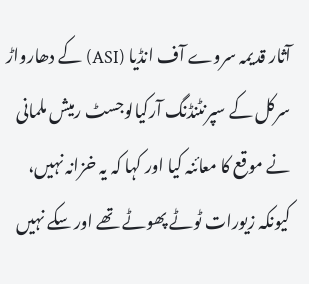آثار قدیمہ سروے آف انڈیا (ASI) کے دھارواڑ سرکل کے سپرنٹنڈنگ آرکیالوجسٹ رمیش ملمانی نے موقع کا معائنہ کیا اور کہا کہ یہ خزانہ نہیں، کیونکہ زیورات ٹوٹے پھوٹے تھے اور سکے نہیں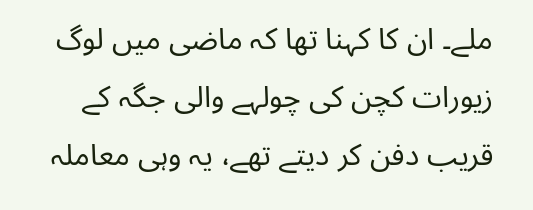ملے۔ ان کا کہنا تھا کہ ماضی میں لوگ زیورات کچن کی چولہے والی جگہ کے قریب دفن کر دیتے تھے، یہ وہی معاملہ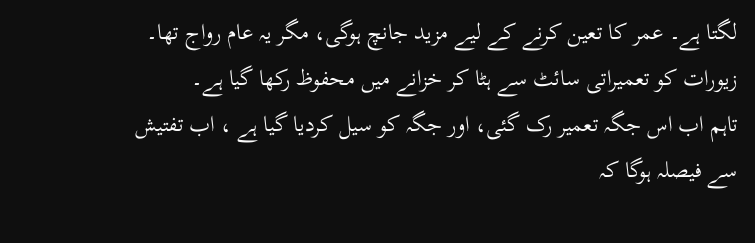لگتا ہے۔ عمر کا تعین کرنے کے لیے مزید جانچ ہوگی، مگر یہ عام رواج تھا۔ زیورات کو تعمیراتی سائٹ سے ہٹا کر خزانے میں محفوظ رکھا گیا ہے۔
تاہم اب اس جگہ تعمیر رک گئی، اور جگہ کو سیل کردیا گیا ہے ، اب تفتیش سے فیصلہ ہوگا کہ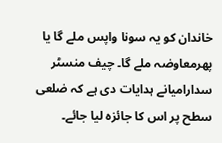خاندان کو یہ سونا واپس ملے گا یا پھرمعاوضہ ملے گا۔ چیف منسٹر سدارامیانے ہدایات دی ہے کہ ضلعی سطح پر اس کا جائزہ لیا جائے۔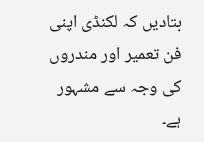بتادیں کہ لکنڈی اپنی فن تعمیر اور مندروں کی وجہ سے مشہور ہے۔